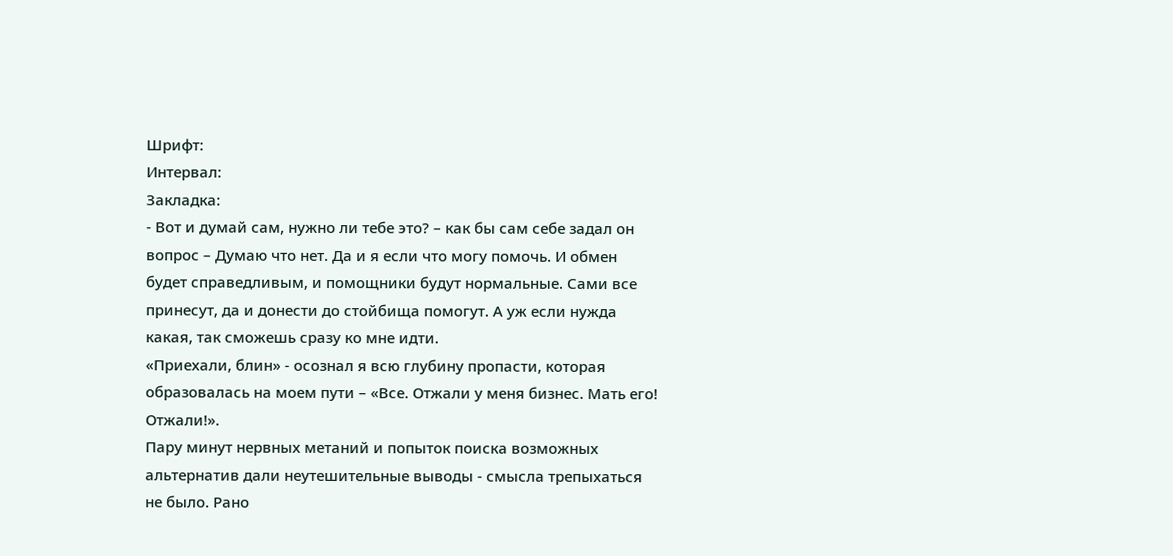Шрифт:
Интервал:
Закладка:
- Вот и думай сам, нужно ли тебе это? – как бы сам себе задал он вопрос – Думаю что нет. Да и я если что могу помочь. И обмен будет справедливым, и помощники будут нормальные. Сами все принесут, да и донести до стойбища помогут. А уж если нужда какая, так сможешь сразу ко мне идти.
«Приехали, блин» - осознал я всю глубину пропасти, которая образовалась на моем пути – «Все. Отжали у меня бизнес. Мать его! Отжали!».
Пару минут нервных метаний и попыток поиска возможных альтернатив дали неутешительные выводы - смысла трепыхаться не было. Рано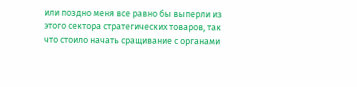или поздно меня все равно бы выперли из этого сектора стратегических товаров, так что стоило начать сращивание с органами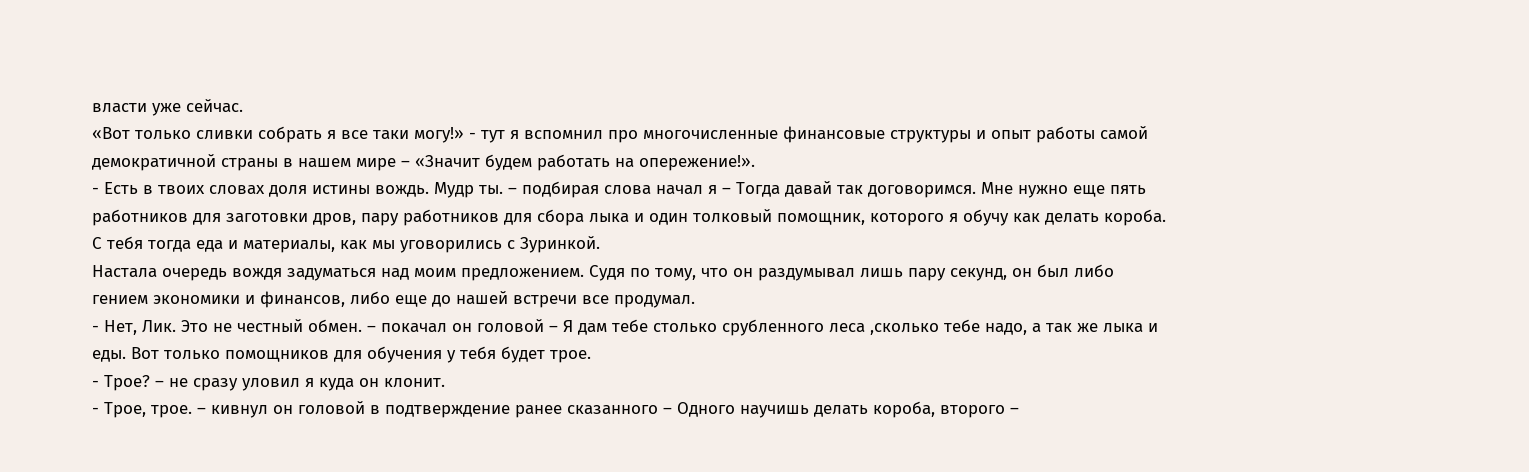власти уже сейчас.
«Вот только сливки собрать я все таки могу!» - тут я вспомнил про многочисленные финансовые структуры и опыт работы самой демократичной страны в нашем мире – «Значит будем работать на опережение!».
- Есть в твоих словах доля истины вождь. Мудр ты. – подбирая слова начал я – Тогда давай так договоримся. Мне нужно еще пять работников для заготовки дров, пару работников для сбора лыка и один толковый помощник, которого я обучу как делать короба. С тебя тогда еда и материалы, как мы уговорились с Зуринкой.
Настала очередь вождя задуматься над моим предложением. Судя по тому, что он раздумывал лишь пару секунд, он был либо гением экономики и финансов, либо еще до нашей встречи все продумал.
- Нет, Лик. Это не честный обмен. – покачал он головой – Я дам тебе столько срубленного леса ,сколько тебе надо, а так же лыка и еды. Вот только помощников для обучения у тебя будет трое.
- Трое? – не сразу уловил я куда он клонит.
- Трое, трое. – кивнул он головой в подтверждение ранее сказанного – Одного научишь делать короба, второго –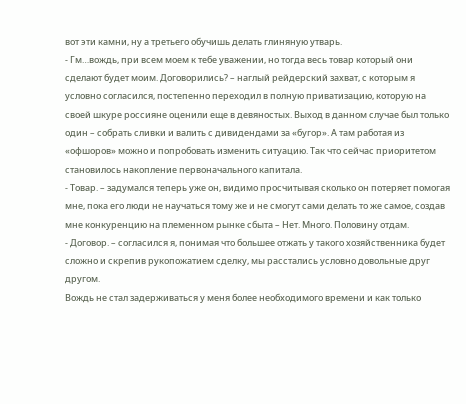вот эти камни, ну а третьего обучишь делать глиняную утварь.
- Гм…вождь, при всем моем к тебе уважении, но тогда весь товар который они сделают будет моим. Договорились? – наглый рейдерский захват, с которым я условно согласился, постепенно переходил в полную приватизацию, которую на своей шкуре россияне оценили еще в девяностых. Выход в данном случае был только один – собрать сливки и валить с дивидендами за «бугор». А там работая из «офшоров» можно и попробовать изменить ситуацию. Так что сейчас приоритетом становилось накопление первоначального капитала.
- Товар. – задумался теперь уже он, видимо просчитывая сколько он потеряет помогая мне, пока его люди не научаться тому же и не смогут сами делать то же самое, создав мне конкуренцию на племенном рынке сбыта – Нет. Много. Половину отдам.
- Договор. – согласился я, понимая что большее отжать у такого хозяйственника будет сложно и скрепив рукопожатием сделку, мы расстались условно довольные друг другом.
Вождь не стал задерживаться у меня более необходимого времени и как только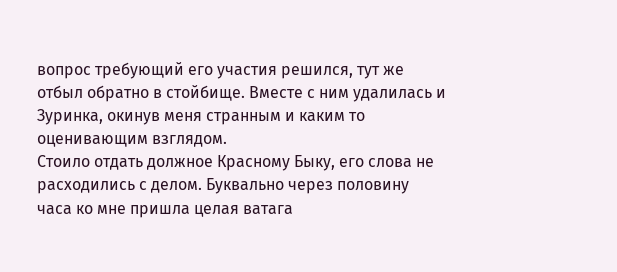вопрос требующий его участия решился, тут же отбыл обратно в стойбище. Вместе с ним удалилась и Зуринка, окинув меня странным и каким то оценивающим взглядом.
Стоило отдать должное Красному Быку, его слова не расходились с делом. Буквально через половину часа ко мне пришла целая ватага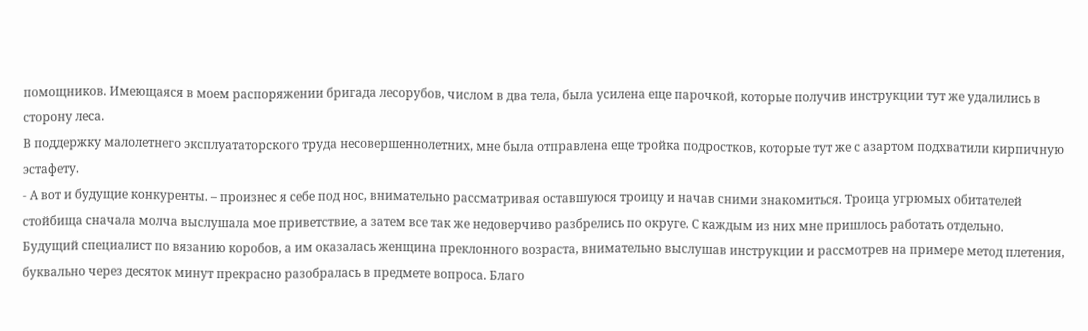помощников. Имеющаяся в моем распоряжении бригада лесорубов, числом в два тела, была усилена еще парочкой, которые получив инструкции тут же удалились в сторону леса.
В поддержку малолетнего эксплуататорского труда несовершеннолетних, мне была отправлена еще тройка подростков, которые тут же с азартом подхватили кирпичную эстафету.
- А вот и будущие конкуренты. – произнес я себе под нос, внимательно рассматривая оставшуюся троицу и начав сними знакомиться. Троица угрюмых обитателей стойбища сначала молча выслушала мое приветствие, а затем все так же недоверчиво разбрелись по округе. С каждым из них мне пришлось работать отдельно.
Будущий специалист по вязанию коробов, а им оказалась женщина преклонного возраста, внимательно выслушав инструкции и рассмотрев на примере метод плетения, буквально через десяток минут прекрасно разобралась в предмете вопроса. Благо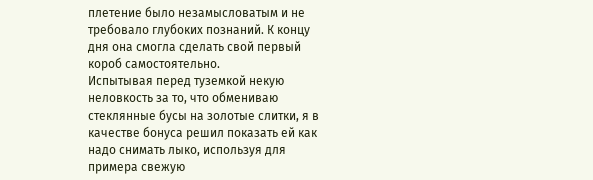плетение было незамысловатым и не требовало глубоких познаний. К концу дня она смогла сделать свой первый короб самостоятельно.
Испытывая перед туземкой некую неловкость за то, что обмениваю стеклянные бусы на золотые слитки, я в качестве бонуса решил показать ей как надо снимать лыко, используя для примера свежую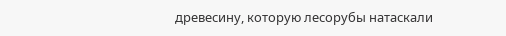древесину, которую лесорубы натаскали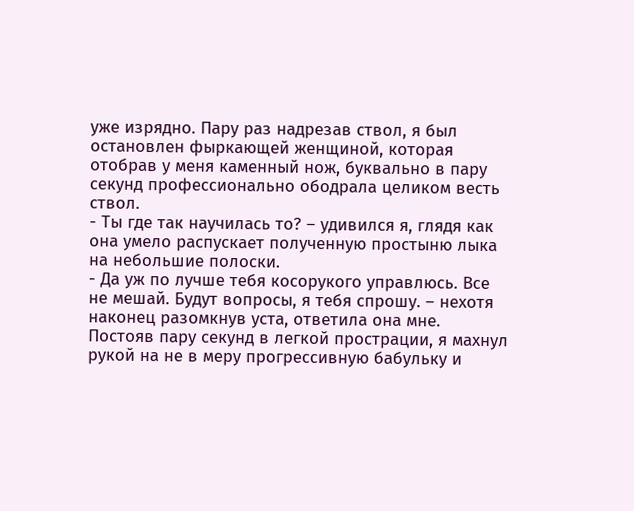уже изрядно. Пару раз надрезав ствол, я был остановлен фыркающей женщиной, которая отобрав у меня каменный нож, буквально в пару секунд профессионально ободрала целиком весть ствол.
- Ты где так научилась то? – удивился я, глядя как она умело распускает полученную простыню лыка на небольшие полоски.
- Да уж по лучше тебя косорукого управлюсь. Все не мешай. Будут вопросы, я тебя спрошу. – нехотя наконец разомкнув уста, ответила она мне.
Постояв пару секунд в легкой прострации, я махнул рукой на не в меру прогрессивную бабульку и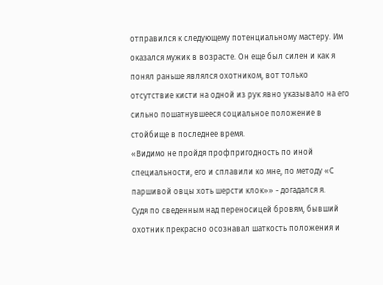отправился к следующему потенциальному мастеру. Им оказался мужик в возрасте. Он еще был силен и как я понял раньше являлся охотником, вот только отсутствие кисти на одной из рук явно указывало на его сильно пошатнувшееся социальное положение в стойбище в последнее время.
«Видимо не пройдя профпригодность по иной специальности, его и сплавили ко мне, по методу «С паршивой овцы хоть шерсти клок»» - догадался я.
Судя по сведенным над переносицей бровям, бывший охотник прекрасно осознавал шаткость положения и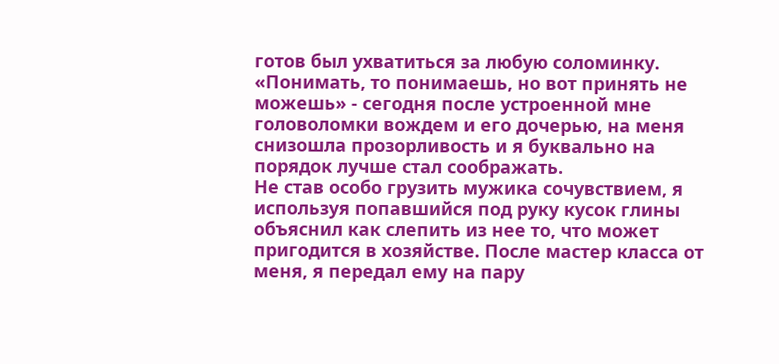готов был ухватиться за любую соломинку.
«Понимать, то понимаешь, но вот принять не можешь» - сегодня после устроенной мне головоломки вождем и его дочерью, на меня снизошла прозорливость и я буквально на порядок лучше стал соображать.
Не став особо грузить мужика сочувствием, я используя попавшийся под руку кусок глины объяснил как слепить из нее то, что может пригодится в хозяйстве. После мастер класса от меня, я передал ему на пару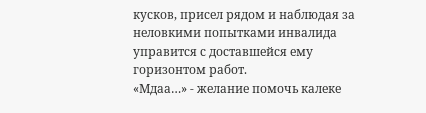кусков, присел рядом и наблюдая за неловкими попытками инвалида управится с доставшейся ему горизонтом работ.
«Мдаа…» - желание помочь калеке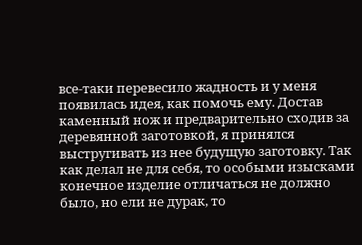все-таки перевесило жадность и у меня появилась идея, как помочь ему. Достав каменный нож и предварительно сходив за деревянной заготовкой, я принялся выстругивать из нее будущую заготовку. Так как делал не для себя, то особыми изысками конечное изделие отличаться не должно было, но ели не дурак, то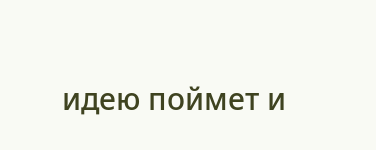идею поймет и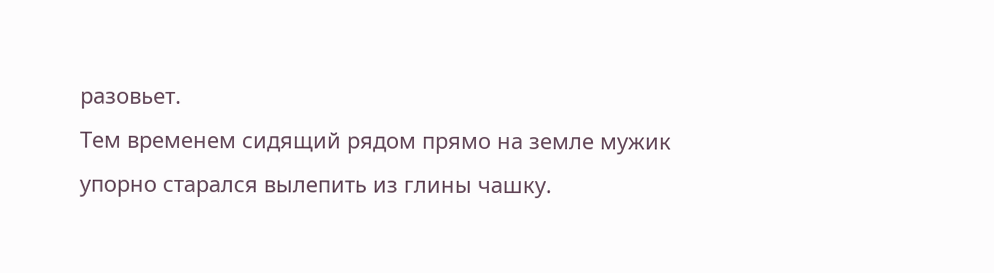разовьет.
Тем временем сидящий рядом прямо на земле мужик упорно старался вылепить из глины чашку.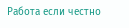Работа если честно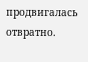продвигалась отвратно.